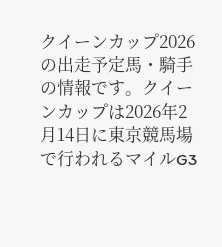クイーンカップ2026の出走予定馬・騎手の情報です。クイーンカップは2026年2月14日に東京競馬場で行われるマイルG3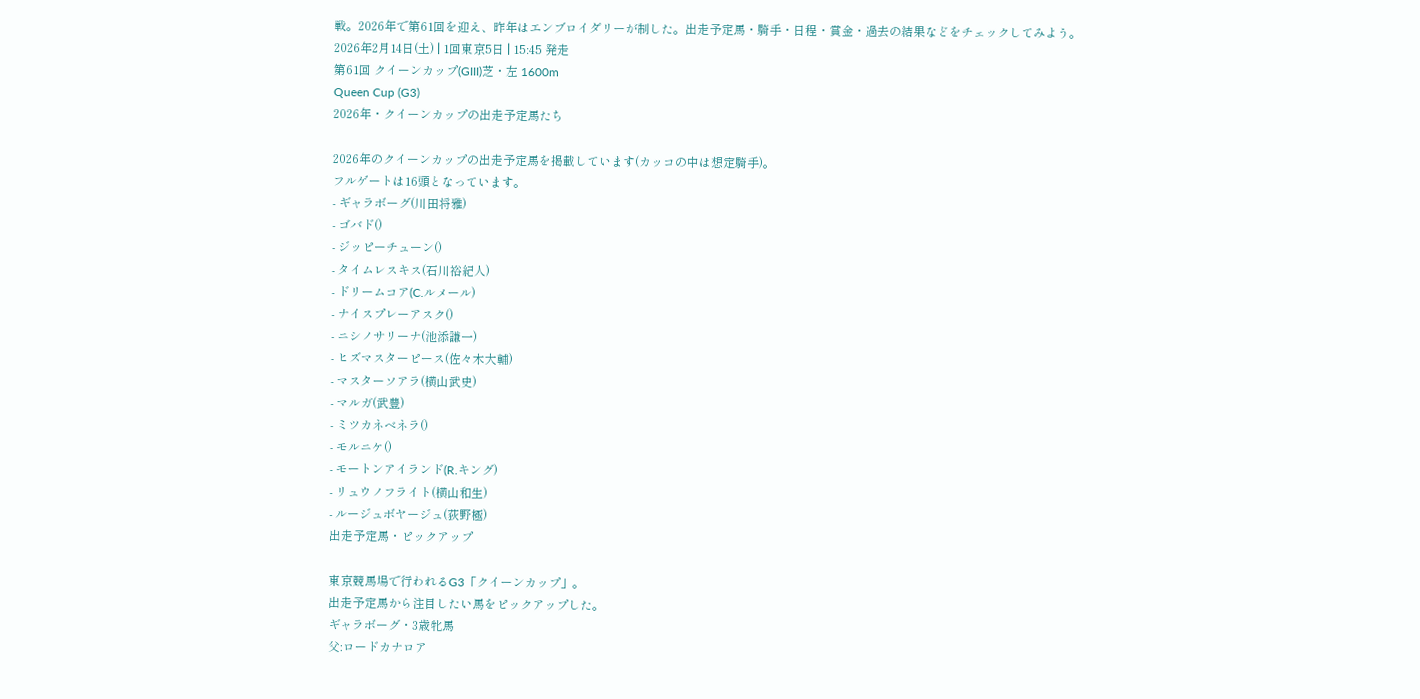戦。2026年で第61回を迎え、昨年はエンブロイダリーが制した。出走予定馬・騎手・日程・賞金・過去の結果などをチェックしてみよう。
2026年2月14日(土) | 1回東京5日 | 15:45 発走
第61回 クイーンカップ(GIII)芝・左 1600m
Queen Cup (G3)
2026年・クイーンカップの出走予定馬たち

2026年のクイーンカップの出走予定馬を掲載しています(カッコの中は想定騎手)。
フルゲートは16頭となっています。
- ギャラボーグ(川田将雅)
- ゴバド()
- ジッピーチューン()
- タイムレスキス(石川裕紀人)
- ドリームコア(C.ルメール)
- ナイスプレーアスク()
- ニシノサリーナ(池添謙一)
- ヒズマスターピース(佐々木大輔)
- マスターソアラ(横山武史)
- マルガ(武豊)
- ミツカネベネラ()
- モルニケ()
- モートンアイランド(R.キング)
- リュウノフライト(横山和生)
- ルージュボヤージュ(荻野極)
出走予定馬・ピックアップ

東京競馬場で行われるG3「クイーンカップ」。
出走予定馬から注目したい馬をピックアップした。
ギャラボーグ・3歳牝馬
父:ロードカナロア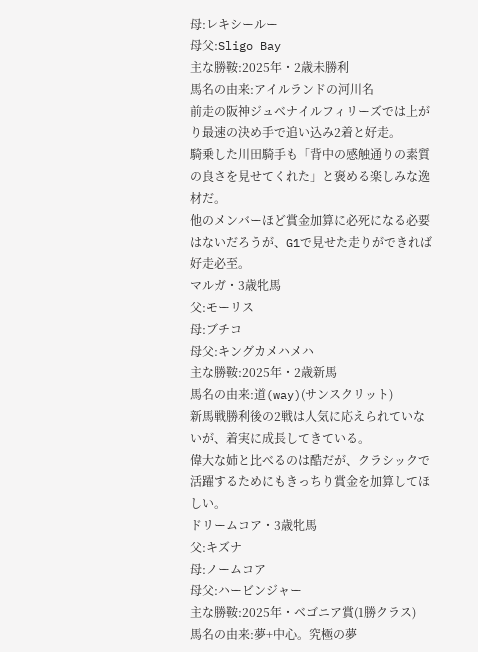母:レキシールー
母父:Sligo Bay
主な勝鞍:2025年・2歳未勝利
馬名の由来:アイルランドの河川名
前走の阪神ジュベナイルフィリーズでは上がり最速の決め手で追い込み2着と好走。
騎乗した川田騎手も「背中の感触通りの素質の良さを見せてくれた」と褒める楽しみな逸材だ。
他のメンバーほど賞金加算に必死になる必要はないだろうが、G1で見せた走りができれば好走必至。
マルガ・3歳牝馬
父:モーリス
母:ブチコ
母父:キングカメハメハ
主な勝鞍:2025年・2歳新馬
馬名の由来:道(way)(サンスクリット)
新馬戦勝利後の2戦は人気に応えられていないが、着実に成長してきている。
偉大な姉と比べるのは酷だが、クラシックで活躍するためにもきっちり賞金を加算してほしい。
ドリームコア・3歳牝馬
父:キズナ
母:ノームコア
母父:ハービンジャー
主な勝鞍:2025年・ベゴニア賞(1勝クラス)
馬名の由来:夢+中心。究極の夢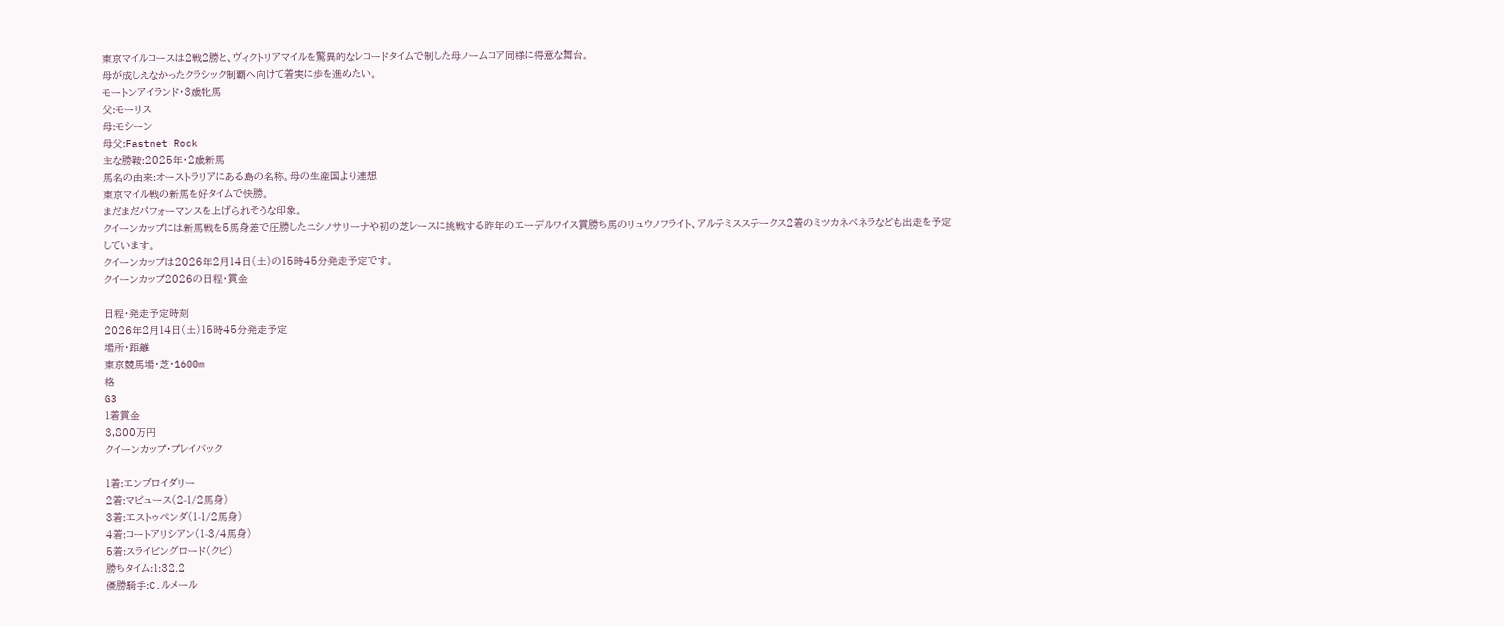東京マイルコースは2戦2勝と、ヴィクトリアマイルを驚異的なレコードタイムで制した母ノームコア同様に得意な舞台。
母が成しえなかったクラシック制覇へ向けて着実に歩を進めたい。
モートンアイランド・3歳牝馬
父:モーリス
母:モシーン
母父:Fastnet Rock
主な勝鞍:2025年・2歳新馬
馬名の由来:オーストラリアにある島の名称。母の生産国より連想
東京マイル戦の新馬を好タイムで快勝。
まだまだパフォーマンスを上げられそうな印象。
クイーンカップには新馬戦を5馬身差で圧勝したニシノサリーナや初の芝レースに挑戦する昨年のエーデルワイス賞勝ち馬のリュウノフライト、アルテミスステークス2着のミツカネベネラなども出走を予定しています。
クイーンカップは2026年2月14日(土)の15時45分発走予定です。
クイーンカップ2026の日程・賞金

日程・発走予定時刻
2026年2月14日(土)15時45分発走予定
場所・距離
東京競馬場・芝・1600m
格
G3
1着賞金
3,800万円
クイーンカップ・プレイバック

1着:エンブロイダリー
2着:マピュース(2-1/2馬身)
3着:エストゥペンダ(1-1/2馬身)
4着:コートアリシアン(1-3/4馬身)
5着:スライビングロード(クビ)
勝ちタイム:1:32.2
優勝騎手:C.ルメール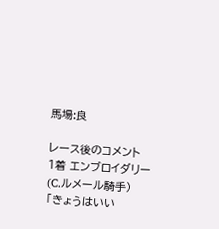馬場:良

レース後のコメント
1着 エンブロイダリー(C.ルメール騎手)
「きょうはいい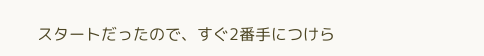スタートだったので、すぐ2番手につけら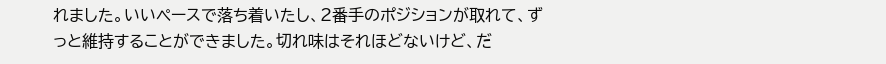れました。いいペースで落ち着いたし、2番手のポジションが取れて、ずっと維持することができました。切れ味はそれほどないけど、だ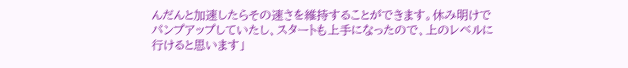んだんと加速したらその速さを維持することができます。休み明けでパンプアップしていたし、スタートも上手になったので、上のレベルに行けると思います」